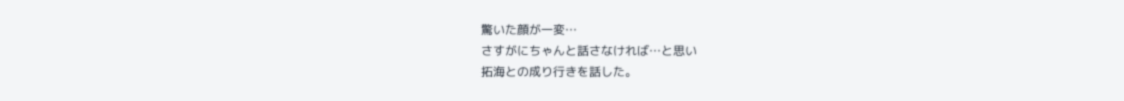驚いた顔が一変…
さすがにちゃんと話さなければ…と思い
拓海との成り行きを話した。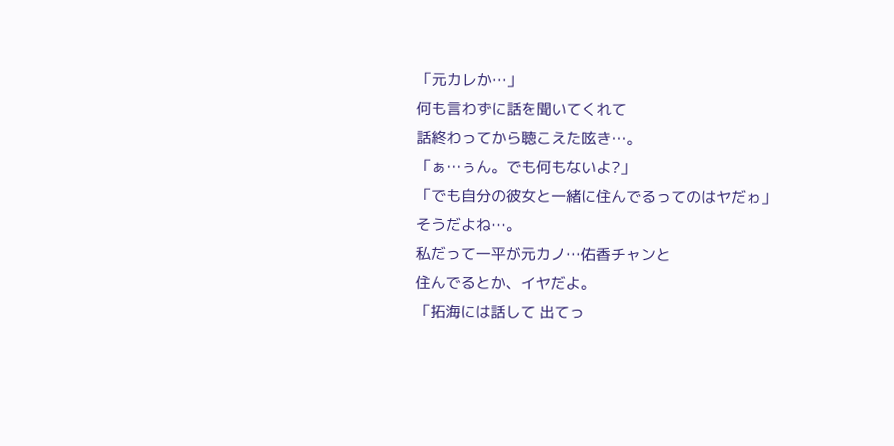「元カレか…」
何も言わずに話を聞いてくれて
話終わってから聴こえた呟き…。
「ぁ…ぅん。でも何もないよ?」
「でも自分の彼女と一緒に住んでるってのはヤだゎ」
そうだよね…。
私だって一平が元カノ…佑香チャンと
住んでるとか、イヤだよ。
「拓海には話して 出てっ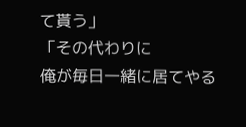て貰う」
「その代わりに
俺が毎日一緒に居てやる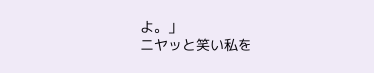よ。」
ニヤッと笑い私を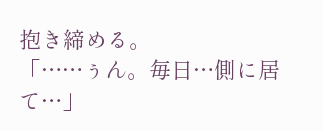抱き締める。
「……ぅん。毎日…側に居て…」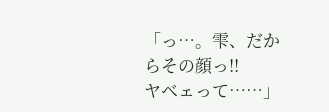「っ…。雫、だからその顔っ!!
ヤベェって……」